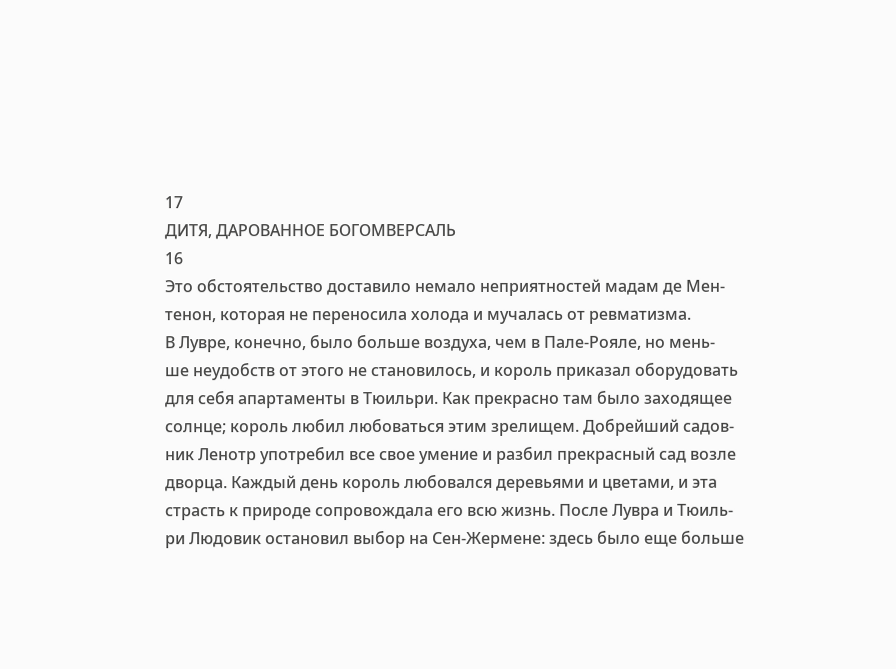17
ДИТЯ, ДАРОВАННОЕ БОГОМВЕРСАЛЬ
16
Это обстоятельство доставило немало неприятностей мадам де Мен-
тенон, которая не переносила холода и мучалась от ревматизма.
В Лувре, конечно, было больше воздуха, чем в Пале-Рояле, но мень-
ше неудобств от этого не становилось, и король приказал оборудовать
для себя апартаменты в Тюильри. Как прекрасно там было заходящее
солнце; король любил любоваться этим зрелищем. Добрейший садов-
ник Ленотр употребил все свое умение и разбил прекрасный сад возле
дворца. Каждый день король любовался деревьями и цветами, и эта
страсть к природе сопровождала его всю жизнь. После Лувра и Тюиль-
ри Людовик остановил выбор на Сен-Жермене: здесь было еще больше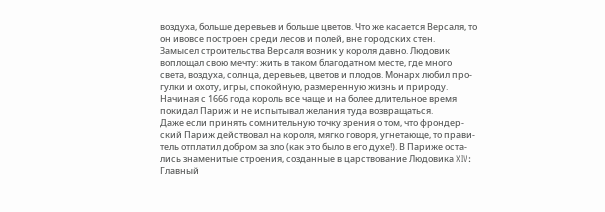воздуха, больше деревьев и больше цветов. Что же касается Версаля, то
он ивовсе построен среди лесов и полей, вне городских стен.
Замысел строительства Версаля возник у короля давно. Людовик
воплощал свою мечту: жить в таком благодатном месте, где много
света, воздуха, солнца, деревьев, цветов и плодов. Монарх любил про-
гулки и охоту, игры, спокойную, размеренную жизнь и природу.
Начиная с 1666 года король все чаще и на более длительное время
покидал Париж и не испытывал желания туда возвращаться.
Даже если принять сомнительную точку зрения о том, что фрондер-
ский Париж действовал на короля, мягко говоря, угнетающе, то прави-
тель отплатил добром за зло (как это было в его духе!). В Париже оста-
лись знаменитые строения, созданные в царствование Людовика XIV:
Главный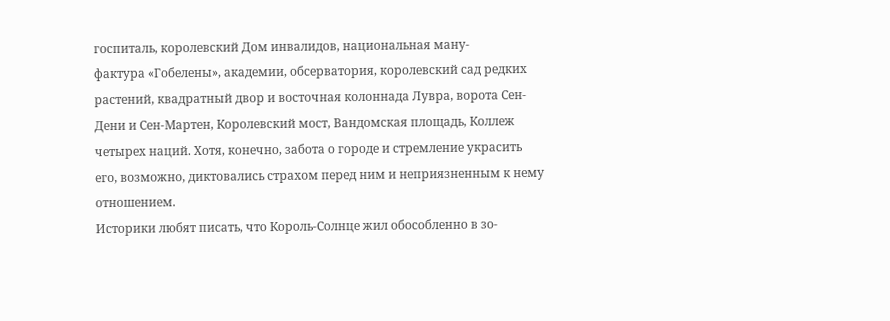госпиталь, королевский Дом инвалидов, национальная ману-
фактура «Гобелены», академии, обсерватория, королевский сад редких
растений, квадратный двор и восточная колоннада Лувра, ворота Сен-
Дени и Сен-Мартен, Королевский мост, Вандомская площадь, Коллеж
четырех наций. Хотя, конечно, забота о городе и стремление украсить
его, возможно, диктовались страхом перед ним и неприязненным к нему
отношением.
Историки любят писать, что Король-Солнце жил обособленно в зо-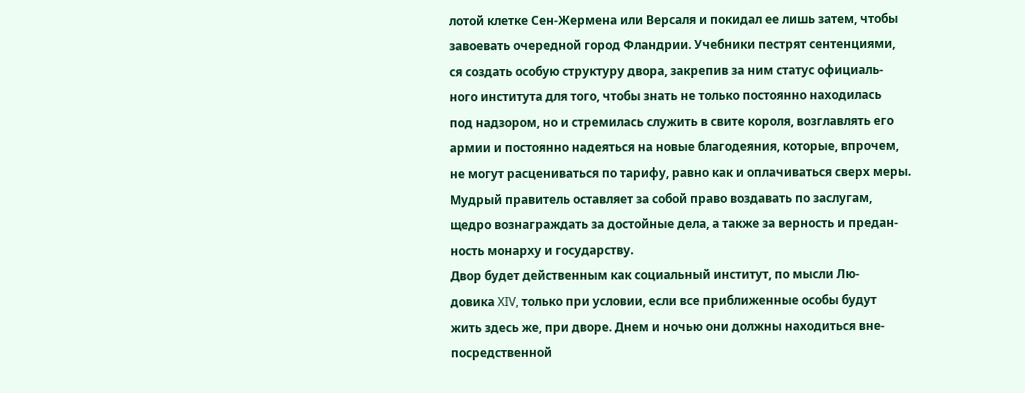лотой клетке Сен-Жермена или Версаля и покидал ее лишь затем, чтобы
завоевать очередной город Фландрии. Учебники пестрят сентенциями,
ся создать особую структуру двора, закрепив за ним статус официаль-
ного института для того, чтобы знать не только постоянно находилась
под надзором, но и стремилась служить в свите короля, возглавлять его
армии и постоянно надеяться на новые благодеяния, которые, впрочем,
не могут расцениваться по тарифу, равно как и оплачиваться сверх меры.
Мудрый правитель оставляет за собой право воздавать по заслугам,
щедро вознаграждать за достойные дела, а также за верность и предан-
ность монарху и государству.
Двор будет действенным как социальный институт, по мысли Лю-
довика XIV, только при условии, если все приближенные особы будут
жить здесь же, при дворе. Днем и ночью они должны находиться вне-
посредственной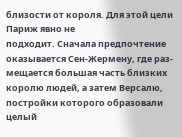близости от короля. Для этой цели Париж явно не
подходит. Сначала предпочтение оказывается Сен-Жермену, где раз-
мещается большая часть близких королю людей, а затем Версалю,
постройки которого образовали целый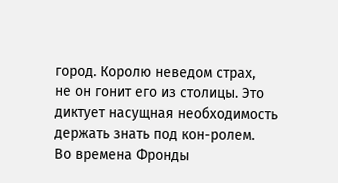город. Королю неведом страх,
не он гонит его из столицы. Это диктует насущная необходимость
держать знать под кон-ролем.
Во времена Фронды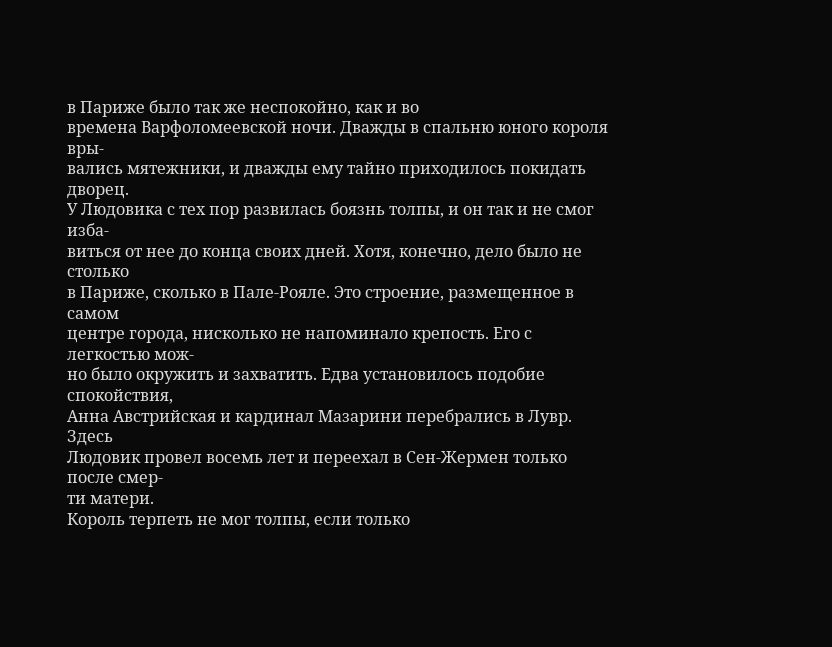в Париже было так же неспокойно, как и во
времена Варфоломеевской ночи. Дважды в спальню юного короля вры-
вались мятежники, и дважды ему тайно приходилось покидать дворец.
У Людовика с тех пор развилась боязнь толпы, и он так и не смог изба-
виться от нее до конца своих дней. Хотя, конечно, дело было не столько
в Париже, сколько в Пале-Рояле. Это строение, размещенное в самом
центре города, нисколько не напоминало крепость. Его с легкостью мож-
но было окружить и захватить. Едва установилось подобие спокойствия,
Анна Австрийская и кардинал Мазарини перебрались в Лувр. Здесь
Людовик провел восемь лет и переехал в Сен-Жермен только после смер-
ти матери.
Король терпеть не мог толпы, если только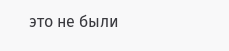это не были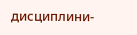дисциплини-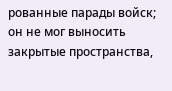рованные парады войск; он не мог выносить закрытые пространства,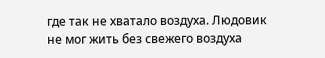где так не хватало воздуха. Людовик не мог жить без свежего воздуха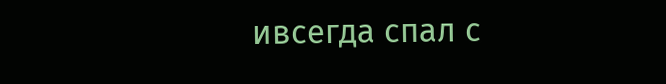ивсегда спал с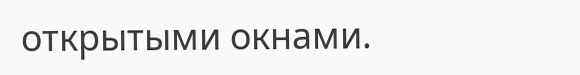открытыми окнами.